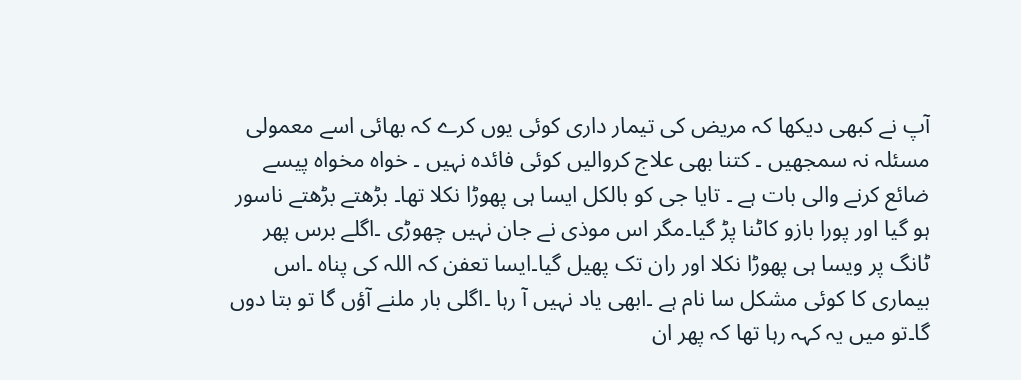آپ نے کبھی دیکھا کہ مریض کی تیمار داری کوئی یوں کرے کہ بھائی اسے معمولی مسئلہ نہ سمجھیں ۔ کتنا بھی علاج کروالیں کوئی فائدہ نہیں ۔ خواہ مخواہ پیسے ضائع کرنے والی بات ہے ۔ تایا جی کو بالکل ایسا ہی پھوڑا نکلا تھا۔ بڑھتے بڑھتے ناسور ہو گیا اور پورا بازو کاٹنا پڑ گیا۔مگر اس موذی نے جان نہیں چھوڑی ۔اگلے برس پھر ٹانگ پر ویسا ہی پھوڑا نکلا اور ران تک پھیل گیا۔ایسا تعفن کہ اللہ کی پناہ ۔اس بیماری کا کوئی مشکل سا نام ہے ۔ابھی یاد نہیں آ رہا ۔اگلی بار ملنے آؤں گا تو بتا دوں گا۔تو میں یہ کہہ رہا تھا کہ پھر ان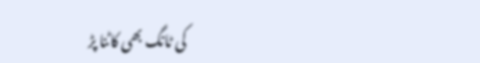کی ٹانگ بھی کاٹنا پڑ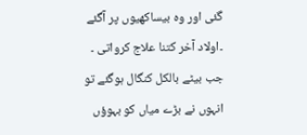گئی اور وہ بیساکھیوں پر آگئے ۔اولاد آخر کتنا علاج کرواتی ۔ جب بیٹے بالکل کنگال ہوگئے تو انہوں نے بڑے میاں کو بہوؤں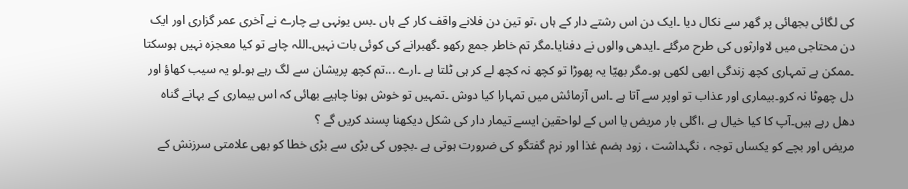کی لگائی بجھائی پر گھر سے نکال دیا ۔ایک دن اس رشتے دار کے ہاں ،تو تین دن فلانے واقف کار کے ہاں ۔بس یونہی بے چارے نے آخری عمر گزاری اور ایک دن محتاجی میں لاوارثوں کی طرح مرگئے ۔ایدھی والوں نے دفنایا۔مگر تم خاطر جمع رکھو ۔گھبرانے کی کوئی بات نہیں۔اللہ چاہے تو کیا معجزہ نہیں ہوسکتا ۔ممکن ہے تمہاری کچھ زندگی ابھی لکھی ہو۔مگر بھیّا یہ پھوڑا تو کچھ نہ کچھ لے کر ہی ٹلتا ہے ۔ارے ...تم کچھ پریشان سے لگ رہے ہو۔لو یہ سیب کھاؤ اور دل چھوٹا نہ کرو۔بیماری اور عذاب تو اوپر سے آتا ہے ۔اس آزمائش میں تمہارا کیا دوش ۔تمہیں تو خوش ہونا چاہیے بھائی کہ اس بیماری کے بہانے گناہ دھل رہے ہیں۔آپ کا کیا خیال ہے ،اگلی بار مریض یا اس کے لواحقین ایسے تیمار دار کی شکل دیکھنا پسند کریں گے ؟
مریض اور بچے کو یکساں توجہ ، نگہداشت ، زود ہضم غذا اور نرم گفتگو کی ضرورت ہوتی ہے ۔بچوں کی بڑی سے بڑی خطا کو بھی علامتی سرزنش کے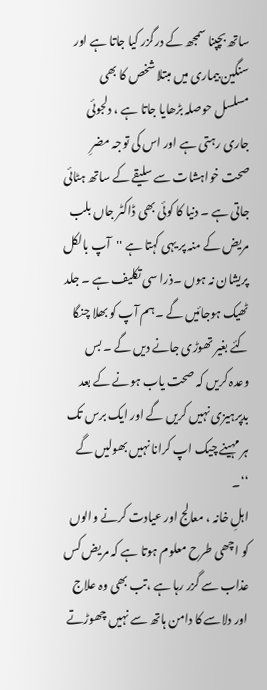ساتھ بچپنا سمجھ کے درگزر کیا جاتا ہے اور سنگین بیماری میں مبتلا شخص کا بھی مسلسل حوصلہ بڑھایا جاتا ہے ، دلجوئی جاری رہتی ہے اور اس کی توجہ مضرِ صحت خواہشات سے سلیقے کے ساتھ ہٹائی جاتی ہے ۔ دنیا کا کوئی بھی ڈاکٹر جاں بلب مریض کے منہ پر یہی کہتا ہے ''آپ بالکل پریشان نہ ہوں ۔ذرا سی تکلیف ہے ۔ جلد ٹھیک ہوجائیں گے ۔ہم آپ کو بھلا چنگا کئے بغیر تھوڑی جانے دیں گے ۔ بس وعدہ کریں کہ صحت یاب ہونے کے بعد بدپرہیزی نہیں کریں گے اور ایک برس تک ہر مہینے چیک اپ کرانا نہیں بھولیں گے ‘‘۔
اہلِ خانہ ، معالج اور عیادت کرنے والوں کو اچھی طرح معلوم ہوتا ہے کہ مریض کس عذاب سے گزر رہا ہے ،تب بھی وہ علاج اور دلاسے کا دامن ہاتھ سے نہیں چھوڑتے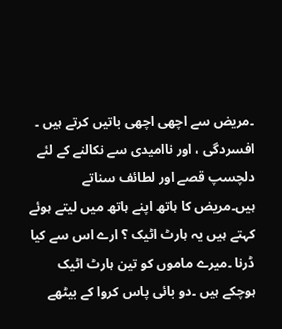۔مریض سے اچھی اچھی باتیں کرتے ہیں ۔ افسردگی ، اور ناامیدی سے نکالنے کے لئے دلچسپ قصے اور لطائف سناتے ہیں۔مریض کا ہاتھ اپنے ہاتھ میں لیتے ہوئے کہتے ہیں یہ ہارٹ اٹیک ؟ ارے اس سے کیا ڈرنا ۔میرے ماموں کو تین ہارٹ اٹیک ہوچکے ہیں ۔دو بائی پاس کروا کے بیٹھے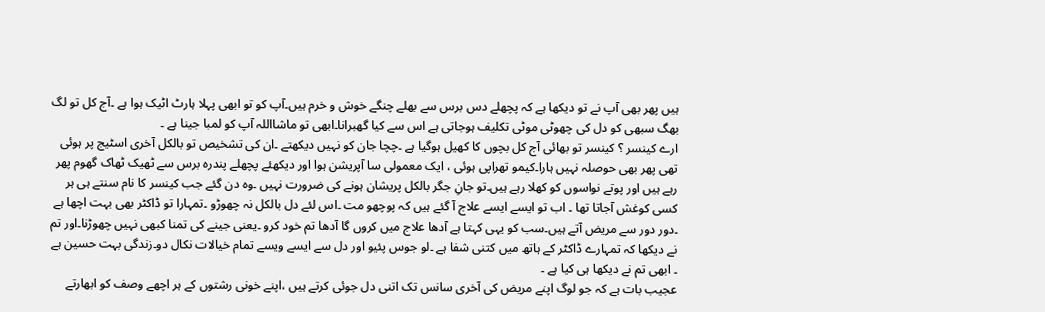ہیں پھر بھی آپ نے تو دیکھا ہے کہ پچھلے دس برس سے بھلے چنگے خوش و خرم ہیں۔آپ کو تو ابھی پہلا ہارٹ اٹیک ہوا ہے ۔آج کل تو لگ بھگ سبھی کو دل کی چھوٹی موٹی تکلیف ہوجاتی ہے اس سے کیا گھبرانا۔ابھی تو ماشااللہ آپ کو لمبا جینا ہے ۔
ارے کینسر ؟ کینسر تو بھائی آج کل بچوں کا کھیل ہوگیا ہے ۔چچا جان کو نہیں دیکھتے ۔ان کی تشخیص تو بالکل آخری اسٹیج پر ہوئی تھی پھر بھی حوصلہ نہیں ہارا۔کیمو تھراپی ہوئی ، ایک معمولی سا آپریشن ہوا اور دیکھئے پچھلے پندرہ برس سے ٹھیک ٹھاک گھوم پھر رہے ہیں اور پوتے نواسوں کو کھلا رہے ہیں۔تو جانِ جگر بالکل پریشان ہونے کی ضرورت نہیں ۔وہ دن گئے جب کینسر کا نام سنتے ہی ہر کسی کوغش آجاتا تھا ۔ اب تو ایسے ایسے علاج آ گئے ہیں کہ پوچھو مت ۔اس لئے دل بالکل نہ چھوڑو ۔تمہارا تو ڈاکٹر بھی بہت اچھا ہے ۔دور دور سے مریض آتے ہیں۔سب کو یہی کہتا ہے آدھا علاج میں کروں گا آدھا تم خود کرو ۔یعنی جینے کی تمنا کبھی نہیں چھوڑنا۔اور تم نے دیکھا کہ تمہارے ڈاکٹر کے ہاتھ میں کتنی شفا ہے ۔لو جوس پئیو اور دل سے ایسے ویسے تمام خیالات نکال دو۔زندگی بہت حسین ہے ۔ ابھی تم نے دیکھا ہی کیا ہے ۔
عجیب بات ہے کہ جو لوگ اپنے مریض کی آخری سانس تک اتنی دل جوئی کرتے ہیں ،اپنے خونی رشتوں کے ہر اچھے وصف کو ابھارتے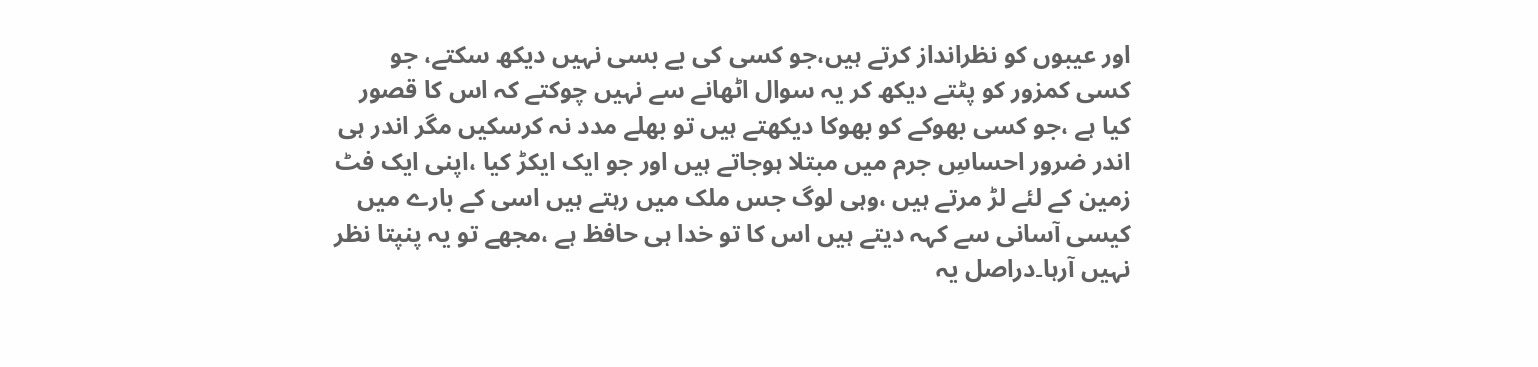اور عیبوں کو نظرانداز کرتے ہیں،جو کسی کی بے بسی نہیں دیکھ سکتے، جو کسی کمزور کو پٹتے دیکھ کر یہ سوال اٹھانے سے نہیں چوکتے کہ اس کا قصور کیا ہے ،جو کسی بھوکے کو بھوکا دیکھتے ہیں تو بھلے مدد نہ کرسکیں مگر اندر ہی اندر ضرور احساسِ جرم میں مبتلا ہوجاتے ہیں اور جو ایک ایکڑ کیا ،اپنی ایک فٹ زمین کے لئے لڑ مرتے ہیں ،وہی لوگ جس ملک میں رہتے ہیں اسی کے بارے میں کیسی آسانی سے کہہ دیتے ہیں اس کا تو خدا ہی حافظ ہے ،مجھے تو یہ پنپتا نظر نہیں آرہا۔دراصل یہ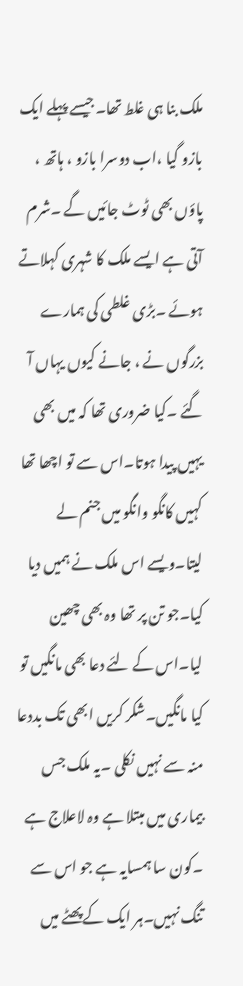ملک بنا ہی غلط تھا۔جیسے پہلے ایک بازو گیا ،اب دوسرا بازو ، ہاتھ ، پاؤں بھی ٹوٹ جائیں گے ۔شرم آتی ہے ایسے ملک کا شہری کہلاتے ہوئے ۔بڑی غلطی کی ہمارے بزرگوں نے ، جانے کیوں یہاں آ گئے ۔کیا ضروری تھا کہ میں بھی یہیں پیدا ہوتا۔اس سے تو اچھا تھا کہیں کانگو وانگو میں جنم لے لیتا۔ویسے اس ملک نے ہمیں دیا کیا۔جو تن پر تھا وہ بھی چھین لیا۔اس کے لئے دعا بھی مانگیں تو کیا مانگیں۔شکر کریں ابھی تک بددعا منہ سے نہیں نکلی ۔یہ ملک جس بیماری میں مبتلا ہے وہ لاعلاج ہے ۔کون سا ہمسایہ ہے جو اس سے تنگ نہیں۔ہر ایک کے پھٹے میں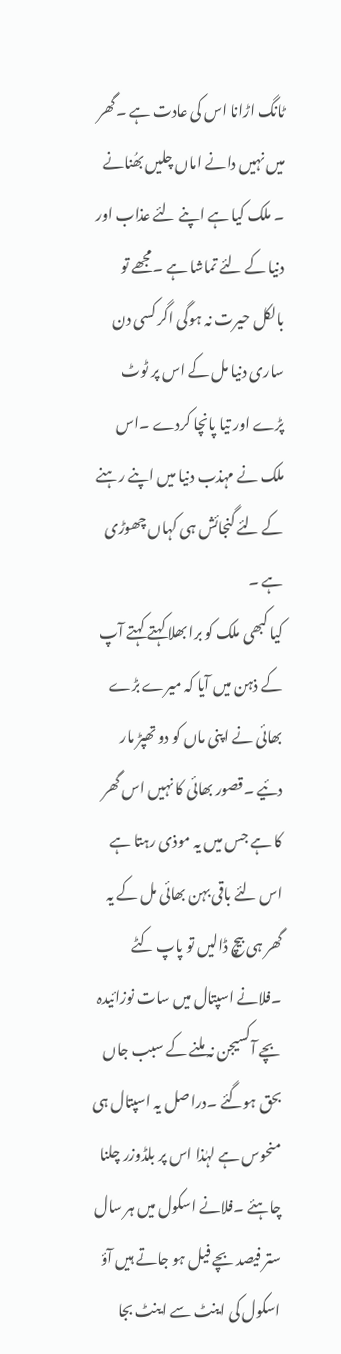ٹانگ اڑانا اس کی عادت ہے ۔گھر میں نہیں دانے اماں چلیں بھُنانے ۔ ملک کیا ہے اپنے لئے عذاب اور دنیا کے لئے تماشا ہے ۔مجھے تو بالکل حیرت نہ ہوگی اگر کسی دن ساری دنیا مل کے اس پر ٹوٹ پڑے اور تیا پانچا کردے ۔اس ملک نے مہذب دنیا میں اپنے رہنے کے لئے گنجائش ہی کہاں چھوڑی ہے ۔
کیا کبھی ملک کو برا بھلا کہتے کہتے آپ کے ذہن میں آیا کہ میرے بڑے بھائی نے اپنی ماں کو دو تھپڑ مار دئیے ۔قصور بھائی کا نہیں اس گھر کا ہے جس میں یہ موذی رہتا ہے اس لئے باقی بہن بھائی مل کے یہ گھر ہی بیچ ڈالیں تو پاپ کٹے ۔فلانے اسپتال میں سات نوزائیدہ بچے آکسیجن نہ ملنے کے سبب جاں بحق ہوگئے ۔دراصل یہ اسپتال ہی منحوس ہے لہٰذا اس پر بلڈوزر چلنا چاہئے ۔فلانے اسکول میں ہر سال ستر فیصد بچے فیل ہو جاتے ہیں آؤ اسکول کی اینٹ سے اینٹ بجا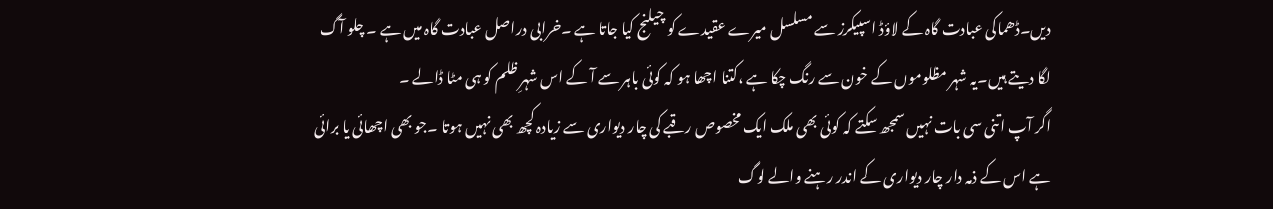دیں۔ڈھماکی عبادت گاہ کے لاؤڈ اسپیکرز سے مسلسل میرے عقیدے کو چیلنج کیا جاتا ہے ۔خرابی دراصل عبادت گاہ میں ہے ۔ چلو آگ لگا دیتے ہیں۔یہ شہر مظلوموں کے خون سے رنگ چکا ہے ،کتنا اچھا ہو کہ کوئی باہر سے آ کے اس شہرِ ظلم کو ہی مٹا ڈالے ۔
اگر آپ اتنی سی بات نہیں سمجھ سکتے کہ کوئی بھی ملک ایک مخصوص رقبے کی چار دیواری سے زیادہ کچھ بھی نہیں ہوتا ۔جو بھی اچھائی یا برائی ہے اس کے ذمہ دار چار دیواری کے اندر رہنے والے لوگ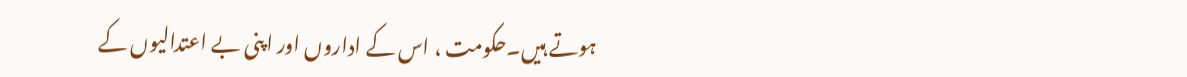ہوتے ہیں۔حکومت ، اس کے اداروں اور اپنی بے اعتدالیوں کے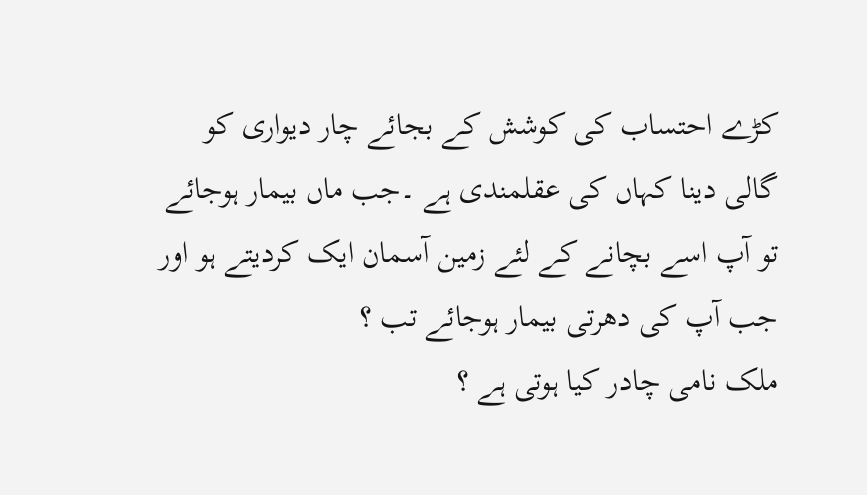کڑے احتساب کی کوشش کے بجائے چار دیواری کو گالی دینا کہاں کی عقلمندی ہے ۔جب ماں بیمار ہوجائے تو آپ اسے بچانے کے لئے زمین آسمان ایک کردیتے ہو اور جب آپ کی دھرتی بیمار ہوجائے تب ؟
ملک نامی چادر کیا ہوتی ہے ؟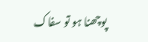پوچھنا ہو تو سفاک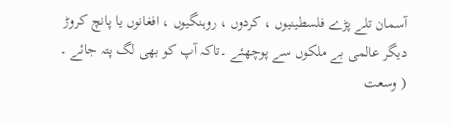آسمان تلے پڑے فلسطینیوں ، کردوں ، روہنگیوں ، افغانوں یا پانچ کروڑ دیگر عالمی بے ملکوں سے پوچھئے ۔تاکہ آپ کو بھی لگ پتہ جائے ۔
( وسعت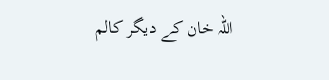اللہ خان کے دیگر کالم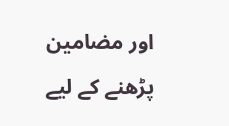اور مضامین پڑھنے کے لیے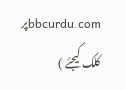bbcurdu.comپر کلک کیجئے )